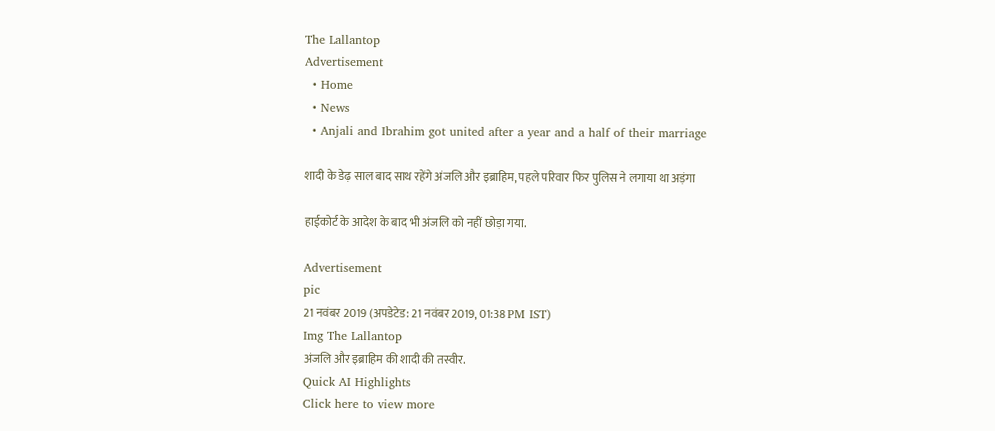The Lallantop
Advertisement
  • Home
  • News
  • Anjali and Ibrahim got united after a year and a half of their marriage

शादी के डेढ़ साल बाद साथ रहेंगे अंजलि और इब्राहिम, पहले परिवार फिर पुलिस ने लगाया था अड़ंगा

हाईकोर्ट के आदेश के बाद भी अंजलि को नहीं छोड़ा गया.

Advertisement
pic
21 नवंबर 2019 (अपडेटेड: 21 नवंबर 2019, 01:38 PM IST)
Img The Lallantop
अंजलि और इब्राहिम की शादी की तस्वीर.
Quick AI Highlights
Click here to view more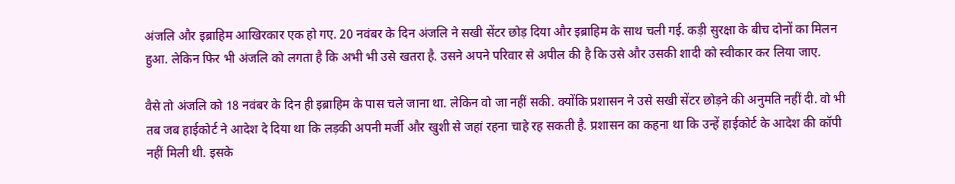अंजलि और इब्राहिम आखिरकार एक हो गए. 20 नवंबर के दिन अंजलि ने सखी सेंटर छोड़ दिया और इब्राहिम के साथ चली गई. कड़ी सुरक्षा के बीच दोनों का मिलन हुआ. लेकिन फिर भी अंजलि को लगता है कि अभी भी उसे खतरा है. उसने अपने परिवार से अपील की है कि उसे और उसकी शादी को स्वीकार कर लिया जाए.

वैसे तो अंजलि को 18 नवंबर के दिन ही इब्राहिम के पास चले जाना था. लेकिन वो जा नहीं सकी. क्योंकि प्रशासन ने उसे सखी सेंटर छोड़ने की अनुमति नहीं दी. वो भी तब जब हाईकोर्ट ने आदेश दे दिया था कि लड़की अपनी मर्जी और खुशी से जहां रहना चाहे रह सकती है. प्रशासन का कहना था कि उन्हें हाईकोर्ट के आदेश की कॉपी नहीं मिली थी. इसके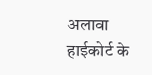अलावा हाईकोर्ट के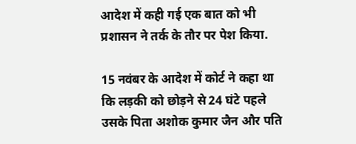आदेश में कही गई एक बात को भी प्रशासन ने तर्क के तौर पर पेश किया.

15 नवंबर के आदेश में कोर्ट ने कहा था कि लड़की को छोड़ने से 24 घंटे पहले उसके पिता अशोक कुमार जैन और पति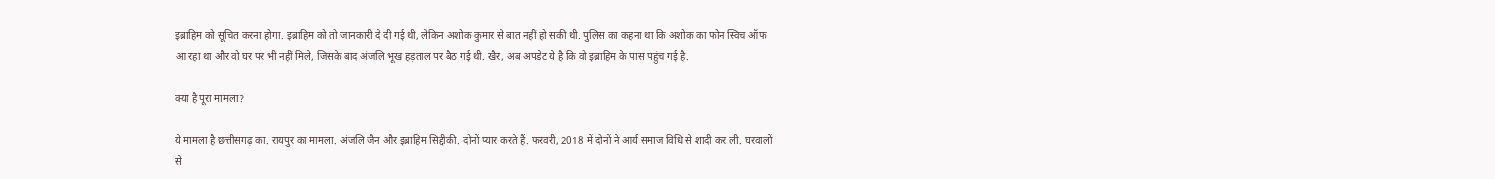इब्राहिम को सूचित करना होगा. इब्राहिम को तो जानकारी दे दी गई थी, लेकिन अशोक कुमार से बात नहीं हो सकी थी. पुलिस का कहना था कि अशोक का फोन स्विच ऑफ आ रहा था और वो घर पर भी नहीं मिले, जिसके बाद अंजलि भूख हड़ताल पर बैठ गई थी. खैर, अब अपडेट ये है कि वो इब्राहिम के पास पहुंच गई है.

क्या है पूरा मामला?

ये मामला है छत्तीसगढ़ का. रायपुर का मामला. अंजलि जैन और इब्राहिम सिद्दीकी. दोनों प्यार करते हैं. फरवरी, 2018 में दोनों ने आर्य समाज विधि से शादी कर ली. घरवालों से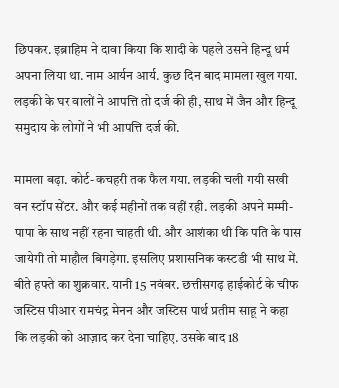छिपकर. इब्राहिम ने दावा किया कि शादी के पहले उसने हिन्दू धर्म अपना लिया था. नाम आर्यन आर्य. कुछ दिन बाद मामला खुल गया. लड़की के घर वालों ने आपत्ति तो दर्ज की ही, साथ में जैन और हिन्दू समुदाय के लोगों ने भी आपत्ति दर्ज की.

मामला बढ़ा. कोर्ट-कचहरी तक फैल गया. लड़की चली गयी सखी वन स्टॉप सेंटर. और कई महीनों तक वहीं रही. लड़की अपने मम्मी-पापा के साथ नहीं रहना चाहती थी. और आशंका थी कि पति के पास जायेगी तो माहौल बिगड़ेगा. इसलिए प्रशासनिक कस्टडी भी साथ में. बीते हफ्ते का शुक्रवार. यानी 15 नवंबर. छत्तीसगढ़ हाईकोर्ट के चीफ जस्टिस पीआर रामचंद्र मेनन और जस्टिस पार्थ प्रतीम साहू ने कहा कि लड़की को आज़ाद कर देना चाहिए. उसके बाद 18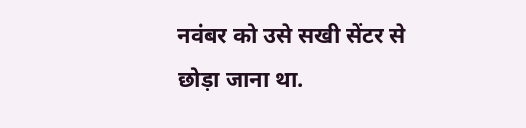नवंबर को उसे सखी सेंटर से छोड़ा जाना था.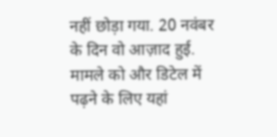नहीं छोड़ा गया. 20 नवंबर के दिन वो आज़ाद हुई. मामले को और डिटेल में पढ़ने के लिए यहां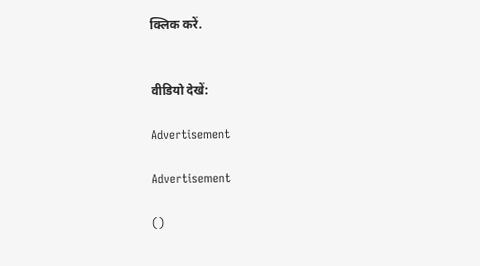क्लिक करें.


वीडियो देखें:

Advertisement

Advertisement

()